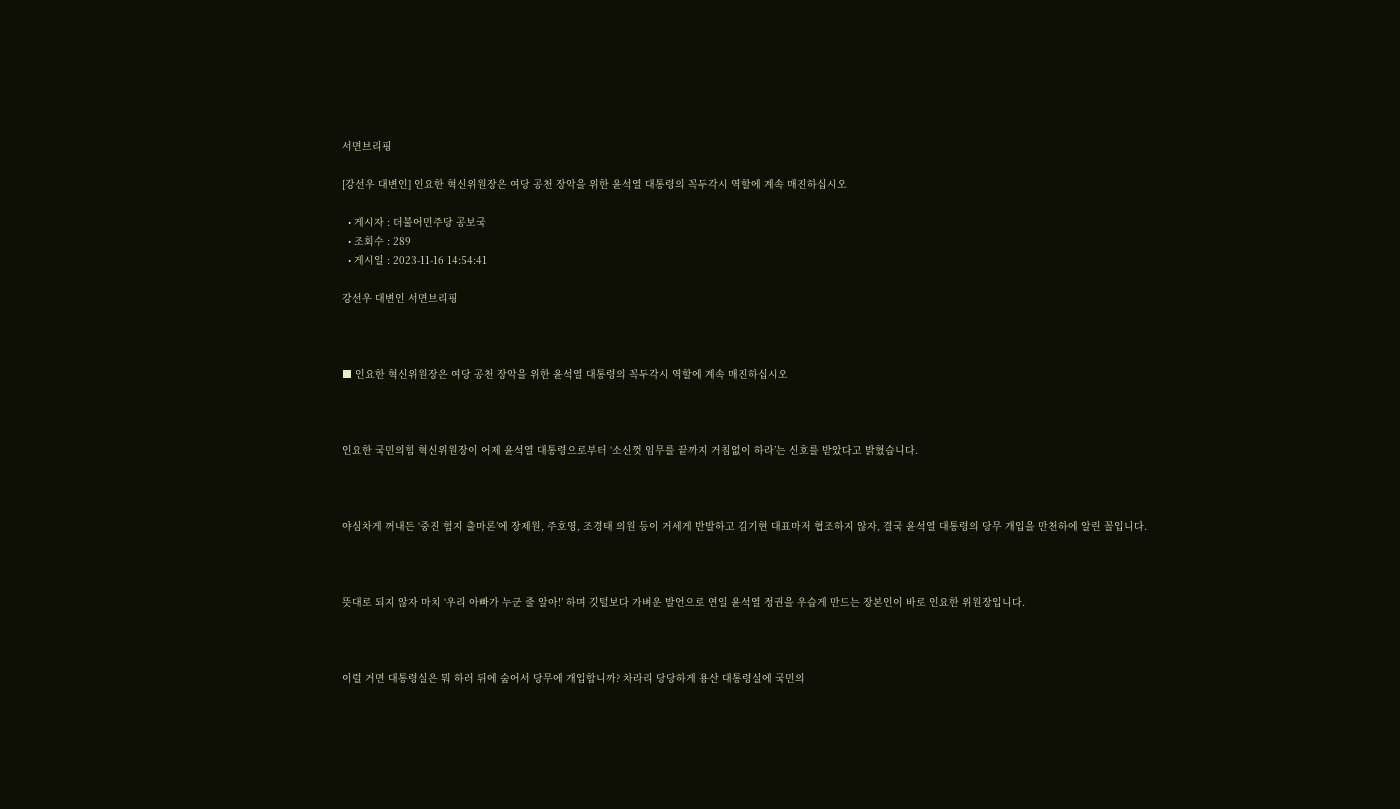서면브리핑

[강선우 대변인] 인요한 혁신위원장은 여당 공천 장악을 위한 윤석열 대통령의 꼭두각시 역할에 계속 매진하십시오

  • 게시자 : 더불어민주당 공보국
  • 조회수 : 289
  • 게시일 : 2023-11-16 14:54:41

강선우 대변인 서면브리핑



■ 인요한 혁신위원장은 여당 공천 장악을 위한 윤석열 대통령의 꼭두각시 역할에 계속 매진하십시오



인요한 국민의힘 혁신위원장이 어제 윤석열 대통령으로부터 ‘소신껏 임무를 끝까지 거침없이 하라’는 신호를 받았다고 밝혔습니다.



야심차게 꺼내든 ‘중진 험지 출마론’에 장제원, 주호영, 조경태 의원 등이 거세게 반발하고 김기현 대표마저 협조하지 않자, 결국 윤석열 대통령의 당무 개입을 만천하에 알린 꼴입니다.



뜻대로 되지 않자 마치 ‘우리 아빠가 누군 줄 알아!’ 하며 깃털보다 가벼운 발언으로 연일 윤석열 정권을 우습게 만드는 장본인이 바로 인요한 위원장입니다.



이럴 거면 대통령실은 뭐 하러 뒤에 숨어서 당무에 개입합니까? 차라리 당당하게 용산 대통령실에 국민의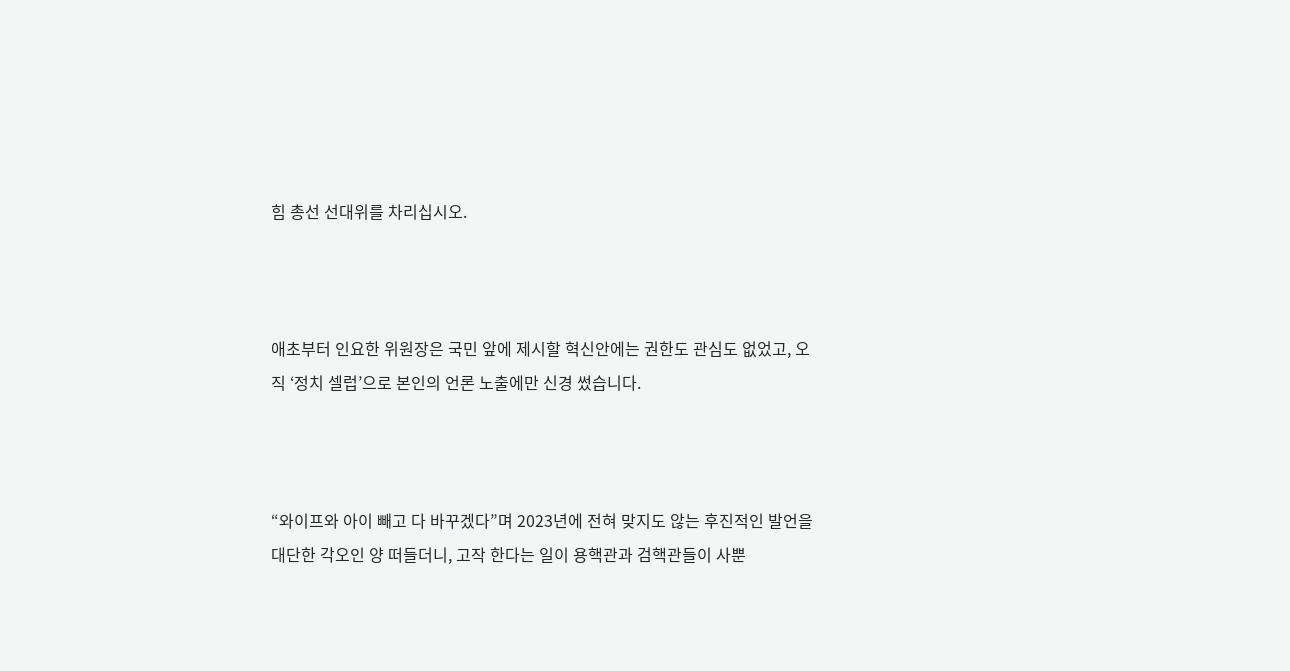힘 총선 선대위를 차리십시오.



애초부터 인요한 위원장은 국민 앞에 제시할 혁신안에는 권한도 관심도 없었고, 오직 ‘정치 셀럽’으로 본인의 언론 노출에만 신경 썼습니다.



“와이프와 아이 빼고 다 바꾸겠다”며 2023년에 전혀 맞지도 않는 후진적인 발언을 대단한 각오인 양 떠들더니, 고작 한다는 일이 용핵관과 검핵관들이 사뿐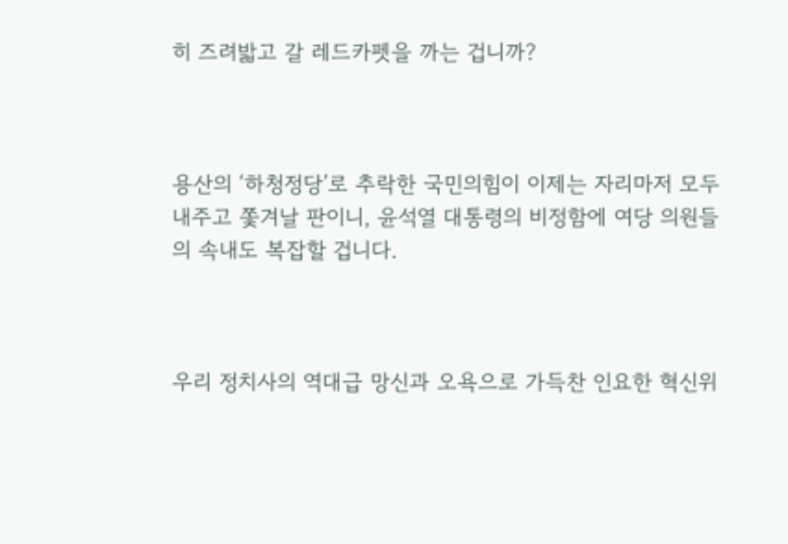히 즈려밟고 갈 레드카펫을 까는 겁니까?



용산의 ‘하청정당’로 추락한 국민의힘이 이제는 자리마저 모두 내주고 쫓겨날 판이니, 윤석열 대통령의 비정함에 여당 의원들의 속내도 복잡할 겁니다.



우리 정치사의 역대급 망신과 오욕으로 가득찬 인요한 혁신위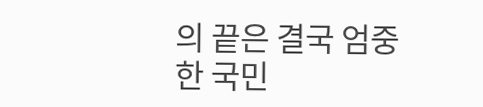의 끝은 결국 엄중한 국민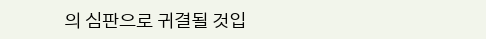의 심판으로 귀결될 것입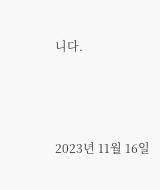니다.



2023년 11월 16일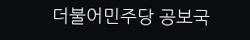더불어민주당 공보국